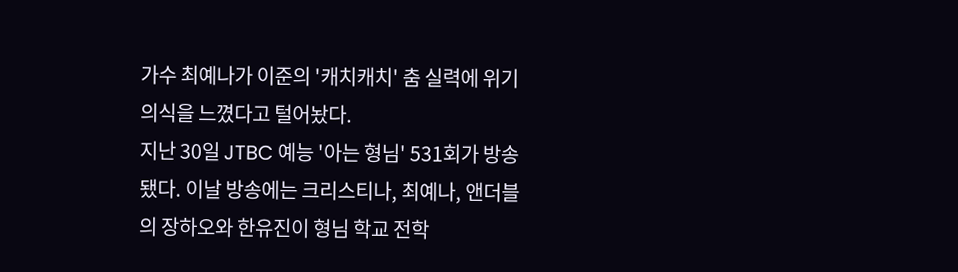가수 최예나가 이준의 '캐치캐치' 춤 실력에 위기의식을 느꼈다고 털어놨다.
지난 30일 JTBC 예능 '아는 형님' 531회가 방송됐다. 이날 방송에는 크리스티나, 최예나, 앤더블의 장하오와 한유진이 형님 학교 전학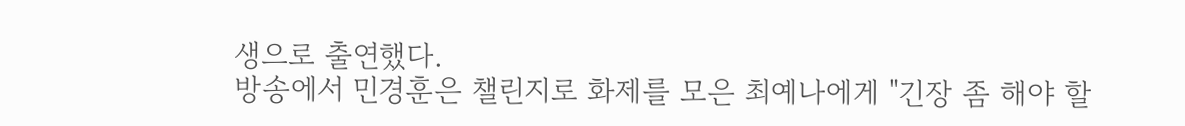생으로 출연했다.
방송에서 민경훈은 챌린지로 화제를 모은 최예나에게 "긴장 좀 해야 할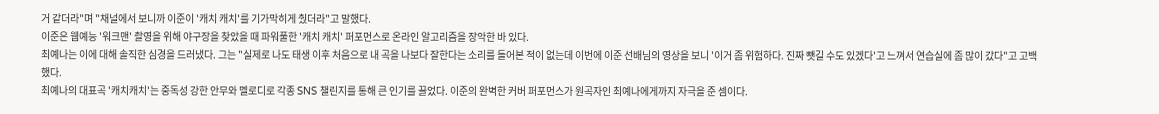거 같더라"며 "채널에서 보니까 이준이 '캐치 캐치'를 기가막히게 췄더라"고 말했다.
이준은 웹예능 '워크맨' 촬영을 위해 야구장을 찾았을 때 파워풀한 '캐치 캐치' 퍼포먼스로 온라인 알고리즘을 장악한 바 있다.
최예나는 이에 대해 솔직한 심경을 드러냈다. 그는 "실제로 나도 태생 이후 처음으로 내 곡을 나보다 잘한다는 소리를 들어본 적이 없는데 이번에 이준 선배님의 영상을 보니 '이거 좀 위험하다. 진짜 뺏길 수도 있겠다'고 느껴서 연습실에 좀 많이 갔다"고 고백했다.
최예나의 대표곡 '캐치캐치'는 중독성 강한 안무와 멜로디로 각종 SNS 챌린지를 통해 큰 인기를 끌었다. 이준의 완벽한 커버 퍼포먼스가 원곡자인 최예나에게까지 자극을 준 셈이다.